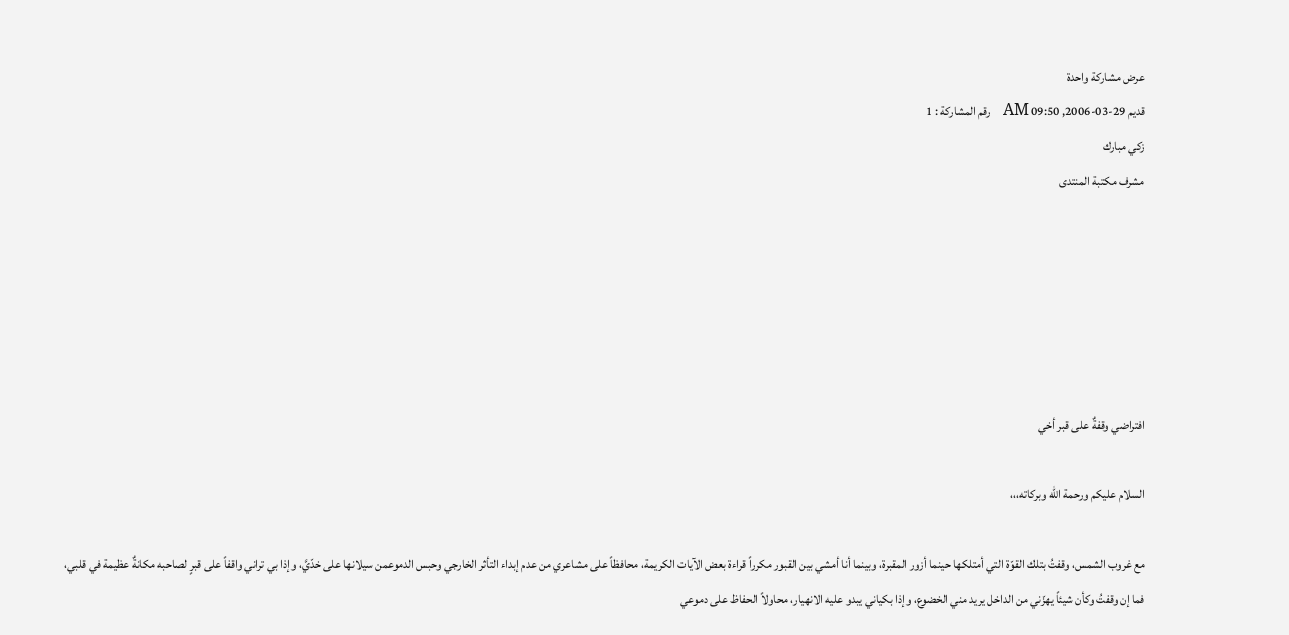عرض مشاركة واحدة
قديم 29-03-2006, 09:50 AM   رقم المشاركة : 1
زكي مبارك
مشرف مكتبة المنتدى






افتراضي وقفةٌ على قبر أخي

السلام عليكم ورحمة الله وبركاته،،،

مع غروب الشمس، وقفتُ بتلك القوّة التي أمتلكها حينما أزور المقبرة، وبينما أنا أمشي بين القبور مكرراً قراءة بعض الآيات الكريمة، محافظاً على مشاعري من عدم إبداء التأثر الخارجي وحبس الدموعمن سيلانها على خدّيَّ، وإذا بي تراني واقفاً على قبرٍ لصاحبه مكانةٌ عظيمة في قلبي، فما إن وقفتُ وكأن شيئاً يهزّني من الداخل يريد مني الخضوع، وإذا بكياني يبدو عليه الانهيار، محاولاً الحفاظ على دموعي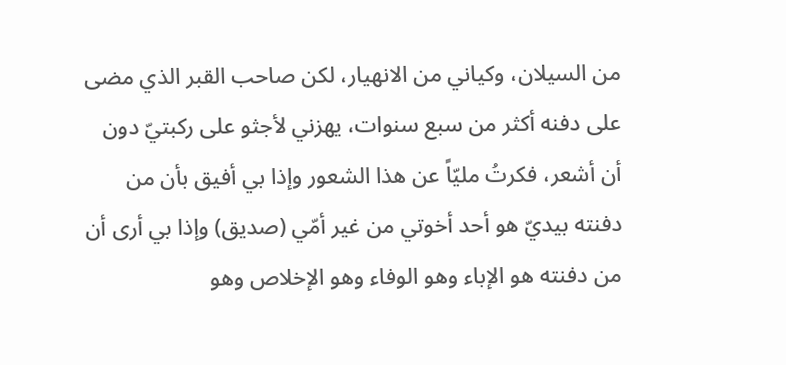من السيلان، وكياني من الانهيار، لكن صاحب القبر الذي مضى على دفنه أكثر من سبع سنوات، يهزني لأجثو على ركبتيّ دون أن أشعر، فكرتُ مليّاً عن هذا الشعور وإذا بي أفيق بأن من دفنته بيديّ هو أحد أخوتي من غير أمّي (صديق) وإذا بي أرى أن من دفنته هو الإباء وهو الوفاء وهو الإخلاص وهو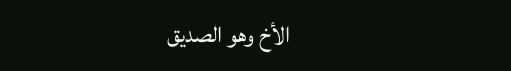الأخ وهو الصديق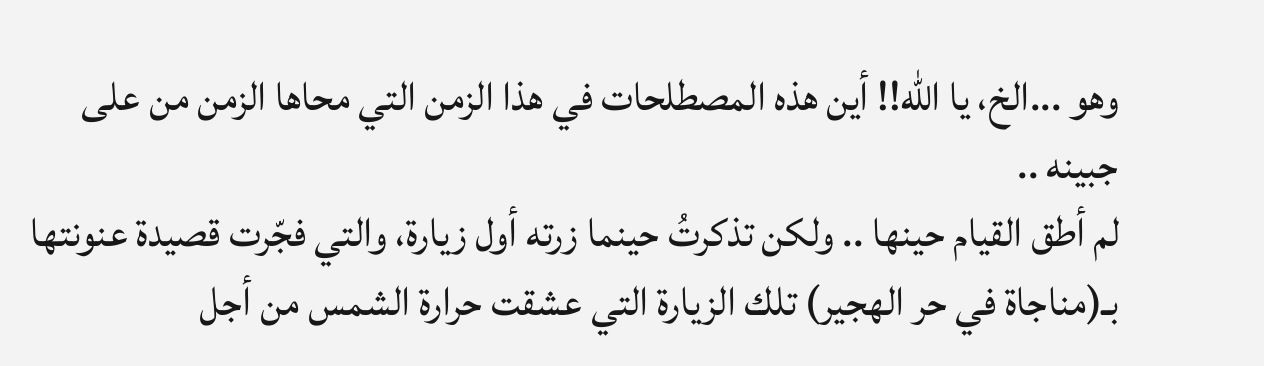وهو ...الخ، يا الله!! أين هذه المصطلحات في هذا الزمن التي محاها الزمن من على جبينه ..
لم أطق القيام حينها .. ولكن تذكرتُ حينما زرته أول زيارة، والتي فجّرت قصيدة عنونتها بـ(مناجاة في حر الهجير) تلك الزيارة التي عشقت حرارة الشمس من أجل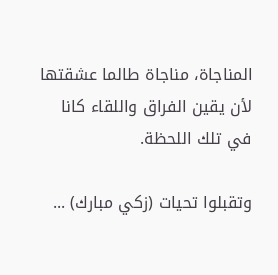المناجاة، مناجاة طالما عشقتها لأن يقين الفراق واللقاء كانا في تلك اللحظة.

وتقبلوا تحيات (زكي مبارك) ...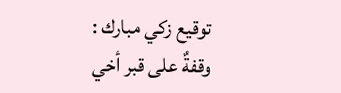توقيع زكي مبارك :
وقفةٌ على قبر أخي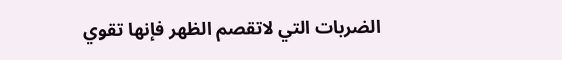الضربات التي لاتقصم الظهر فإنها تقوي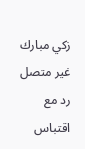زكي مبارك غير متصل   رد مع اقتباس